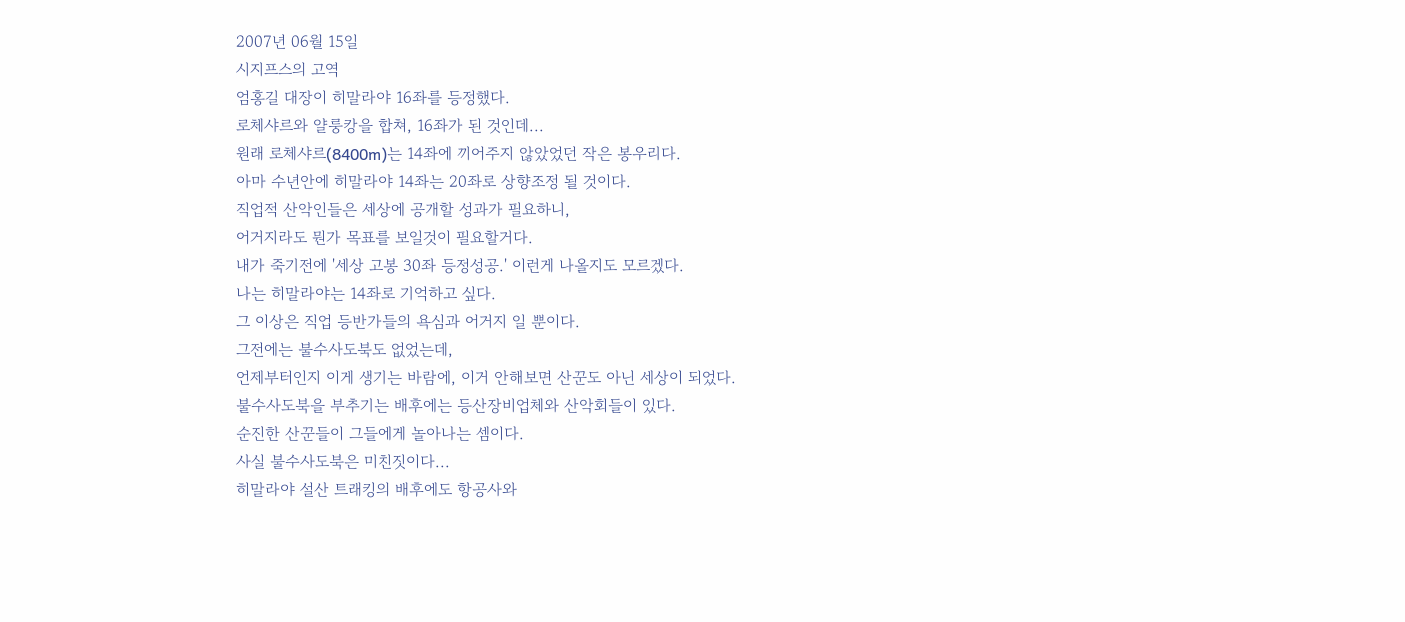2007년 06월 15일
시지프스의 고역
엄홍길 대장이 히말라야 16좌를 등정했다.
로체샤르와 얄룽캉을 합쳐, 16좌가 된 것인데...
원래 로체샤르(8400m)는 14좌에 끼어주지 않았었던 작은 봉우리다.
아마 수년안에 히말라야 14좌는 20좌로 상향조정 될 것이다.
직업적 산악인들은 세상에 공개할 성과가 필요하니,
어거지라도 뭔가 목표를 보일것이 필요할거다.
내가 죽기전에 '세상 고봉 30좌 등정성공.' 이런게 나올지도 모르겠다.
나는 히말라야는 14좌로 기억하고 싶다.
그 이상은 직업 등반가들의 욕심과 어거지 일 뿐이다.
그전에는 불수사도북도 없었는데,
언제부터인지 이게 생기는 바람에, 이거 안해보면 산꾼도 아닌 세상이 되었다.
불수사도북을 부추기는 배후에는 등산장비업체와 산악회들이 있다.
순진한 산꾼들이 그들에게 놀아나는 셈이다.
사실 불수사도북은 미친짓이다...
히말라야 설산 트래킹의 배후에도 항공사와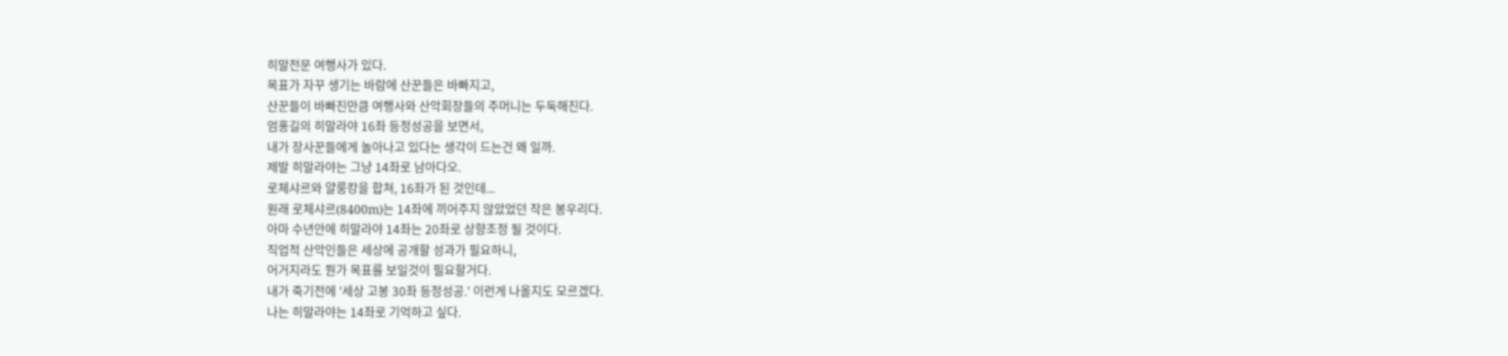히말전문 여행사가 있다.
목표가 자꾸 생기는 바람에 산꾼들은 바빠지고,
산꾼들이 바빠진만큼 여행사와 산악회장들의 주머니는 두둑해진다.
엄홍길의 히말라야 16좌 등정성공을 보면서,
내가 장사꾼들에게 놀아나고 있다는 생각이 드는건 왜 일까.
제발 히말라야는 그냥 14좌로 남아다오.
로체샤르와 얄룽캉을 합쳐, 16좌가 된 것인데...
원래 로체샤르(8400m)는 14좌에 끼어주지 않았었던 작은 봉우리다.
아마 수년안에 히말라야 14좌는 20좌로 상향조정 될 것이다.
직업적 산악인들은 세상에 공개할 성과가 필요하니,
어거지라도 뭔가 목표를 보일것이 필요할거다.
내가 죽기전에 '세상 고봉 30좌 등정성공.' 이런게 나올지도 모르겠다.
나는 히말라야는 14좌로 기억하고 싶다.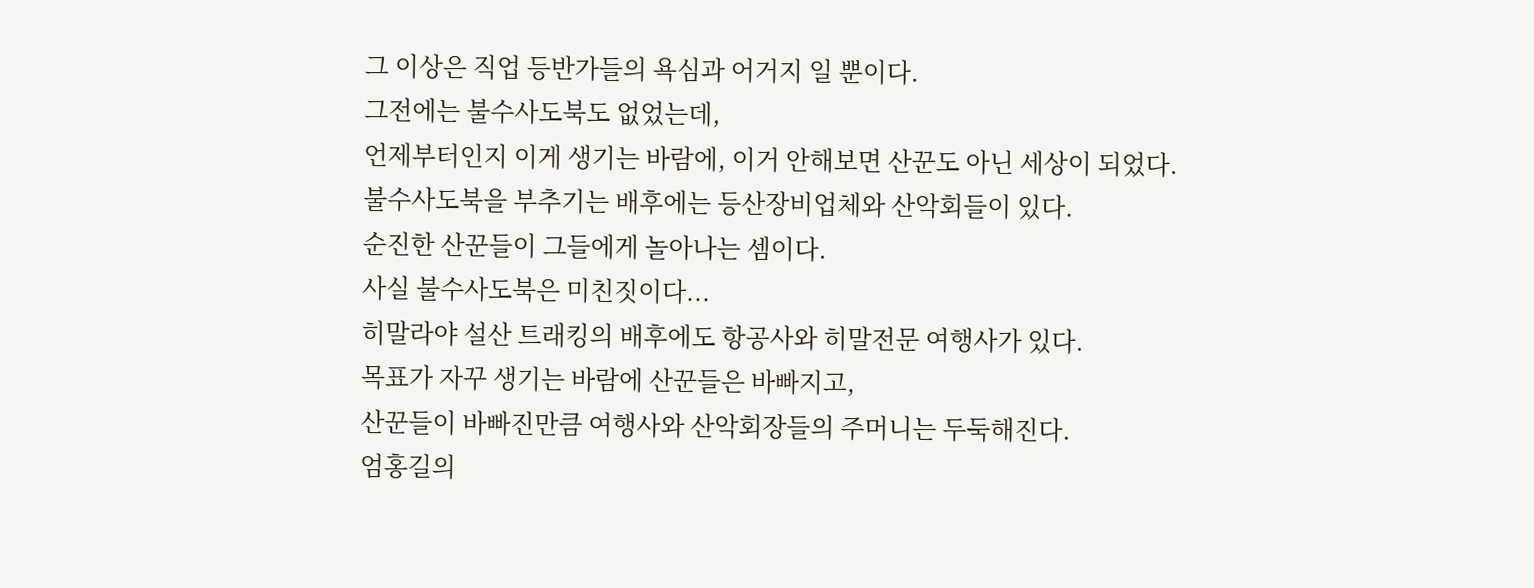그 이상은 직업 등반가들의 욕심과 어거지 일 뿐이다.
그전에는 불수사도북도 없었는데,
언제부터인지 이게 생기는 바람에, 이거 안해보면 산꾼도 아닌 세상이 되었다.
불수사도북을 부추기는 배후에는 등산장비업체와 산악회들이 있다.
순진한 산꾼들이 그들에게 놀아나는 셈이다.
사실 불수사도북은 미친짓이다...
히말라야 설산 트래킹의 배후에도 항공사와 히말전문 여행사가 있다.
목표가 자꾸 생기는 바람에 산꾼들은 바빠지고,
산꾼들이 바빠진만큼 여행사와 산악회장들의 주머니는 두둑해진다.
엄홍길의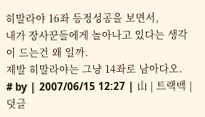히말라야 16좌 등정성공을 보면서,
내가 장사꾼들에게 놀아나고 있다는 생각이 드는건 왜 일까.
제발 히말라야는 그냥 14좌로 남아다오.
# by | 2007/06/15 12:27 | 山 | 트랙백 | 덧글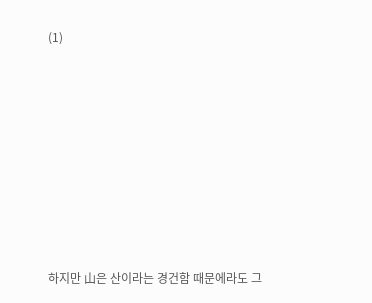(1)








하지만 山은 산이라는 경건함 때문에라도 그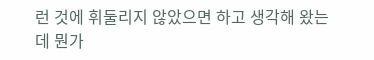런 것에 휘둘리지 않았으면 하고 생각해 왔는데 뭔가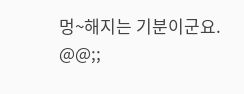멍~해지는 기분이군요. @@;;